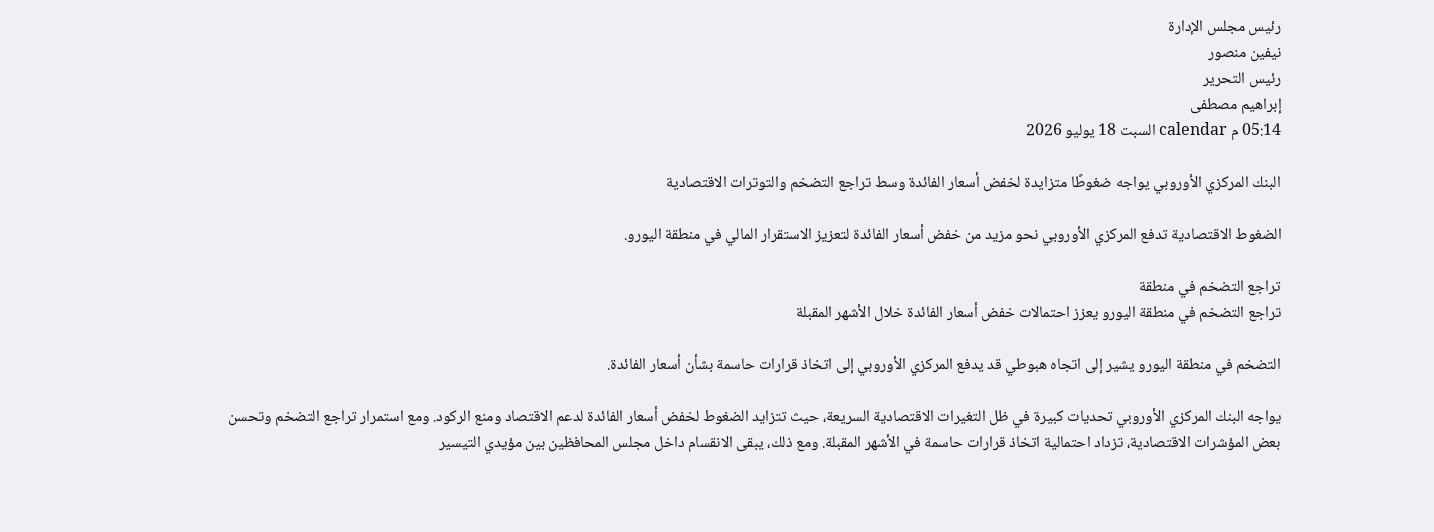رئيس مجلس الإدارة
نيفين منصور
رئيس التحرير
إبراهيم مصطفى
05:14 م calendar السبت 18 يوليو 2026

البنك المركزي الأوروبي يواجه ضغوطًا متزايدة لخفض أسعار الفائدة وسط تراجع التضخم والتوترات الاقتصادية

الضغوط الاقتصادية تدفع المركزي الأوروبي نحو مزيد من خفض أسعار الفائدة لتعزيز الاستقرار المالي في منطقة اليورو.

تراجع التضخم في منطقة
تراجع التضخم في منطقة اليورو يعزز احتمالات خفض أسعار الفائدة خلال الأشهر المقبلة

التضخم في منطقة اليورو يشير إلى اتجاه هبوطي قد يدفع المركزي الأوروبي إلى اتخاذ قرارات حاسمة بشأن أسعار الفائدة.

يواجه البنك المركزي الأوروبي تحديات كبيرة في ظل التغيرات الاقتصادية السريعة، حيث تتزايد الضغوط لخفض أسعار الفائدة لدعم الاقتصاد ومنع الركود. ومع استمرار تراجع التضخم وتحسن بعض المؤشرات الاقتصادية، تزداد احتمالية اتخاذ قرارات حاسمة في الأشهر المقبلة. ومع ذلك، يبقى الانقسام داخل مجلس المحافظين بين مؤيدي التيسير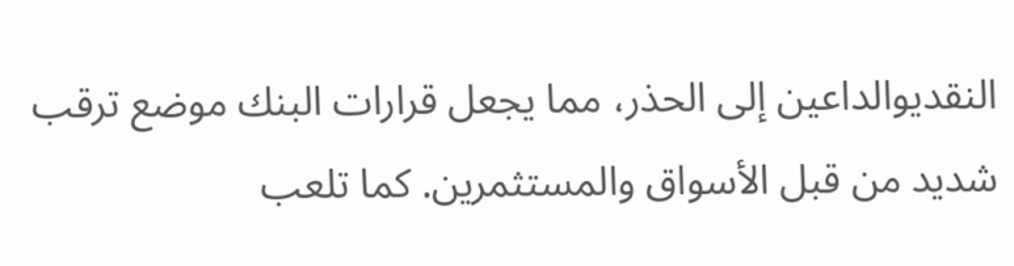النقديوالداعين إلى الحذر، مما يجعل قرارات البنك موضع ترقب شديد من قبل الأسواق والمستثمرين. كما تلعب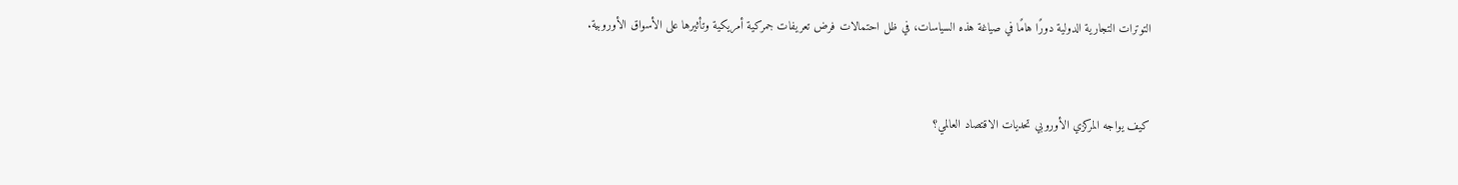التوترات التجارية الدولية دورًا هامًا في صياغة هذه السياسات، في ظل احتمالات فرض تعريفات جمركية أمريكية وتأثيرها على الأسواق الأوروبية.


كيف يواجه المركزي الأوروبي تحديات الاقتصاد العالمي؟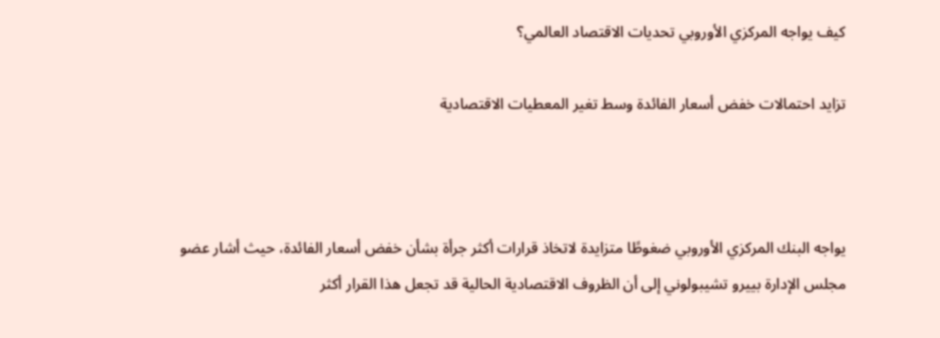كيف يواجه المركزي الأوروبي تحديات الاقتصاد العالمي؟

تزايد احتمالات خفض أسعار الفائدة وسط تغير المعطيات الاقتصادية



يواجه البنك المركزي الأوروبي ضغوطًا متزايدة لاتخاذ قرارات أكثر جرأة بشأن خفض أسعار الفائدة، حيث أشار عضو مجلس الإدارة بييرو تشيبولوني إلى أن الظروف الاقتصادية الحالية قد تجعل هذا القرار أكثر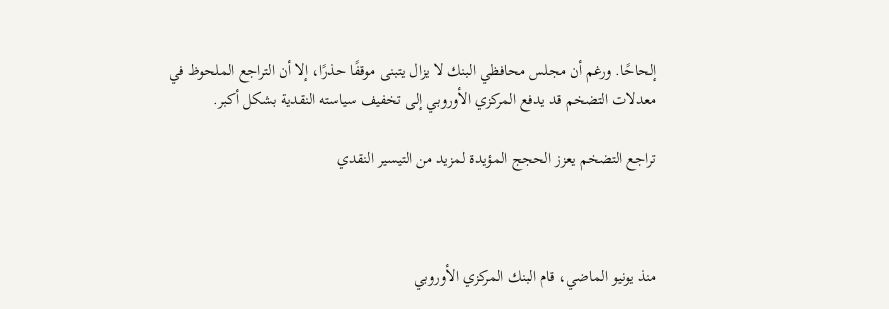إلحاحًا. ورغم أن مجلس محافظي البنك لا يزال يتبنى موقفًا حذرًا، إلا أن التراجع الملحوظ في معدلات التضخم قد يدفع المركزي الأوروبي إلى تخفيف سياسته النقدية بشكل أكبر.

تراجع التضخم يعزز الحجج المؤيدة لمزيد من التيسير النقدي



منذ يونيو الماضي، قام البنك المركزي الأوروبي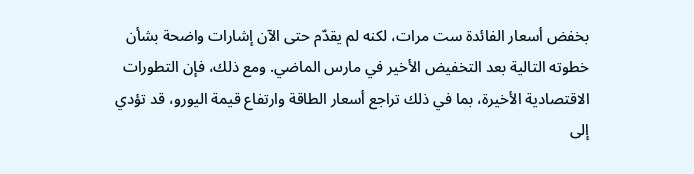بخفض أسعار الفائدة ست مرات، لكنه لم يقدّم حتى الآن إشارات واضحة بشأن خطوته التالية بعد التخفيض الأخير في مارس الماضي. ومع ذلك، فإن التطورات الاقتصادية الأخيرة، بما في ذلك تراجع أسعار الطاقة وارتفاع قيمة اليورو، قد تؤدي إلى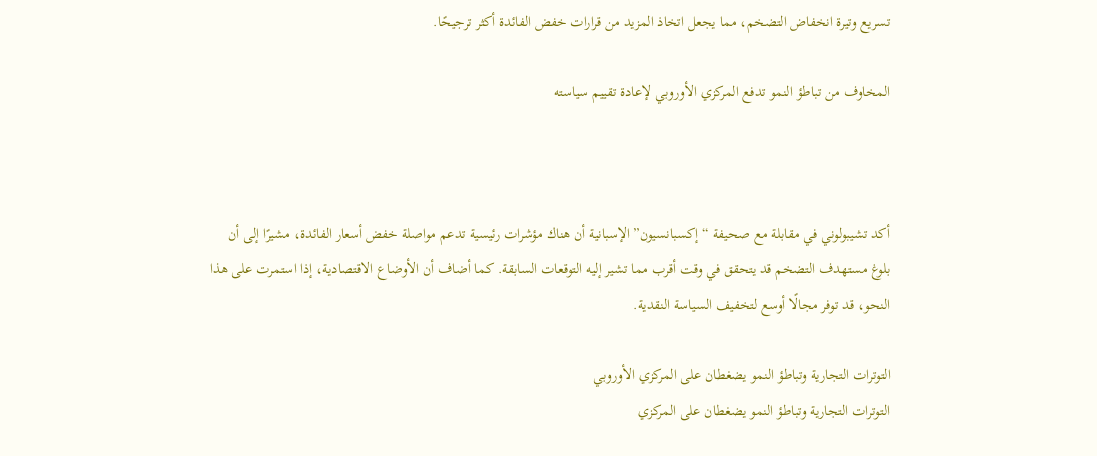تسريع وتيرة انخفاض التضخم، مما يجعل اتخاذ المزيد من قرارات خفض الفائدة أكثر ترجيحًا.

المخاوف من تباطؤ النمو تدفع المركزي الأوروبي لإعادة تقييم سياسته



أكد تشيبولوني في مقابلة مع صحيفة “إكسبانسيون” الإسبانية أن هناك مؤشرات رئيسية تدعم مواصلة خفض أسعار الفائدة، مشيرًا إلى أن بلوغ مستهدف التضخم قد يتحقق في وقت أقرب مما تشير إليه التوقعات السابقة. كما أضاف أن الأوضاع الاقتصادية، إذا استمرت على هذا النحو، قد توفر مجالًا أوسع لتخفيف السياسة النقدية.

التوترات التجارية وتباطؤ النمو يضغطان على المركزي الأوروبي
التوترات التجارية وتباطؤ النمو يضغطان على المركزي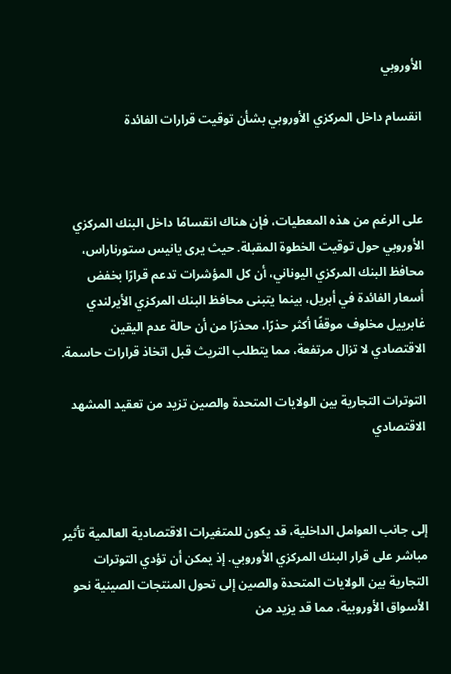الأوروبي

انقسام داخل المركزي الأوروبي بشأن توقيت قرارات الفائدة



على الرغم من هذه المعطيات، فإن هناك انقسامًا داخل البنك المركزي الأوروبي حول توقيت الخطوة المقبلة. حيث يرى يانيس ستورناراس، محافظ البنك المركزي اليوناني، أن كل المؤشرات تدعم قرارًا بخفض أسعار الفائدة في أبريل، بينما يتبنى محافظ البنك المركزي الأيرلندي غابرييل مخلوف موقفًا أكثر حذرًا، محذرًا من أن حالة عدم اليقين الاقتصادي لا تزال مرتفعة، مما يتطلب التريث قبل اتخاذ قرارات حاسمة.

التوترات التجارية بين الولايات المتحدة والصين تزيد من تعقيد المشهد الاقتصادي



إلى جانب العوامل الداخلية، قد يكون للمتغيرات الاقتصادية العالمية تأثير مباشر على قرار البنك المركزي الأوروبي. إذ يمكن أن تؤدي التوترات التجارية بين الولايات المتحدة والصين إلى تحول المنتجات الصينية نحو الأسواق الأوروبية، مما قد يزيد من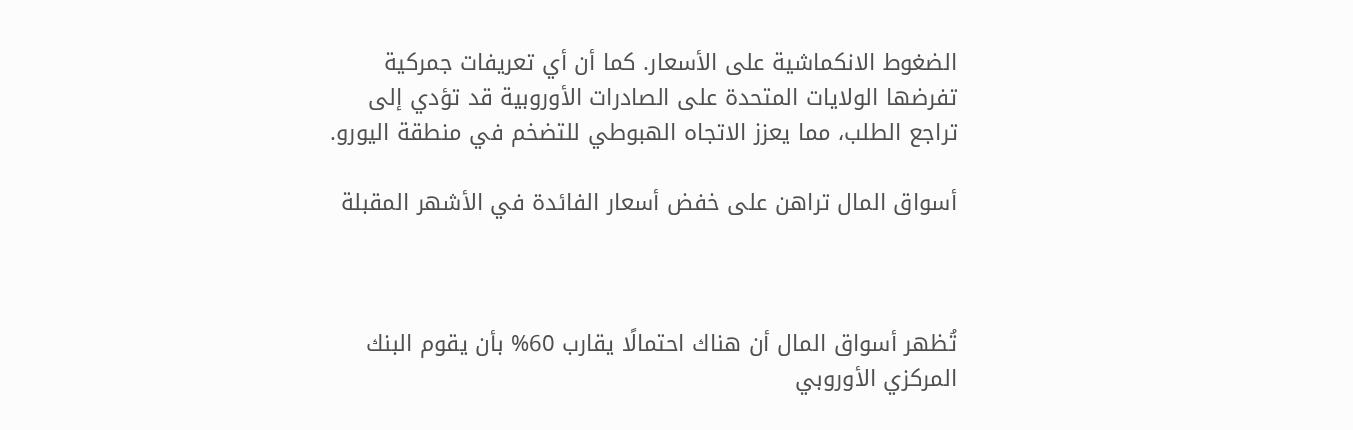الضغوط الانكماشية على الأسعار. كما أن أي تعريفات جمركية تفرضها الولايات المتحدة على الصادرات الأوروبية قد تؤدي إلى تراجع الطلب، مما يعزز الاتجاه الهبوطي للتضخم في منطقة اليورو.

أسواق المال تراهن على خفض أسعار الفائدة في الأشهر المقبلة



تُظهر أسواق المال أن هناك احتمالًا يقارب 60% بأن يقوم البنك المركزي الأوروبي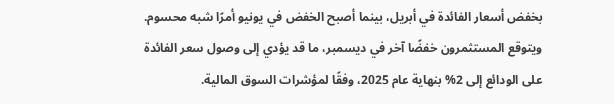بخفض أسعار الفائدة في أبريل، بينما أصبح الخفض في يونيو أمرًا شبه محسوم. ويتوقع المستثمرون خفضًا آخر في ديسمبر، ما قد يؤدي إلى وصول سعر الفائدة على الودائع إلى 2% بنهاية عام 2025، وفقًا لمؤشرات السوق المالية.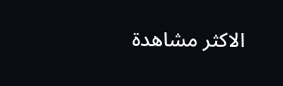الاكثر مشاهدة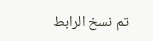تم نسخ الرابط